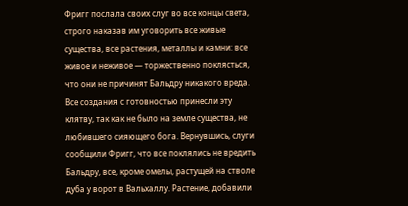Фригг послала своих слуг во все концы света, строго наказав им уговорить все живые существа, все растения, металлы и камни: все живое и неживое — торжественно поклясться, что они не причинят Бальдру никакого вреда. Все создания с готовностью принесли эту клятву, так как не было на земле существа, не любившего сияющего бога. Вернувшись, слуги сообщили Фригг, что все поклялись не вредить Бальдру, все, кроме омелы, растущей на стволе дуба у ворот в Вальхаллу. Растение, добавили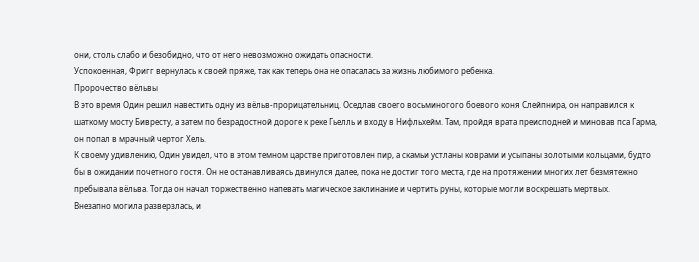они, столь слабо и безобидно, что от него невозможно ожидать опасности.
Успокоенная, Фригг вернулась к своей пряже, так как теперь она не опасалась за жизнь любимого ребенка.
Пророчество вёльвы
В это время Один решил навестить одну из вёльв-прорицательниц. Оседлав своего восьминогого боевого коня Слейпнира, он направился к шаткому мосту Бивресту, а затем по безрадостной дороге к реке Гьелль и входу в Нифльхейм. Там, пройдя врата преисподней и миновав пса Гарма, он попал в мрачный чертог Хель.
К своему удивлению, Один увидел, что в этом темном царстве приготовлен пир, а скамьи устланы коврами и усыпаны золотыми кольцами, будто бы в ожидании почетного гостя. Он не останавливаясь двинулся далее, пока не достиг того места, где на протяжении многих лет безмятежно пребывала вёльва. Тогда он начал торжественно напевать магическое заклинание и чертить руны, которые могли воскрешать мертвых.
Внезапно могила разверзлась, и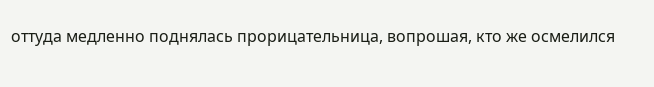оттуда медленно поднялась прорицательница, вопрошая, кто же осмелился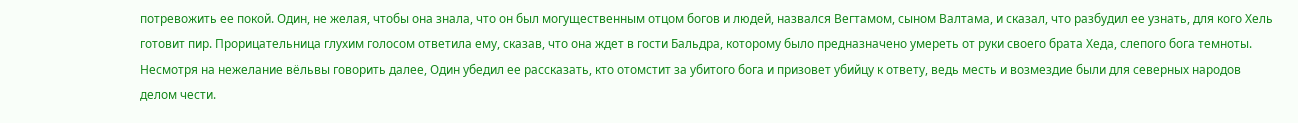потревожить ее покой. Один, не желая, чтобы она знала, что он был могущественным отцом богов и людей, назвался Вегтамом, сыном Валтама, и сказал, что разбудил ее узнать, для кого Хель готовит пир. Прорицательница глухим голосом ответила ему, сказав, что она ждет в гости Бальдра, которому было предназначено умереть от руки своего брата Хеда, слепого бога темноты.
Несмотря на нежелание вёльвы говорить далее, Один убедил ее рассказать, кто отомстит за убитого бога и призовет убийцу к ответу, ведь месть и возмездие были для северных народов делом чести.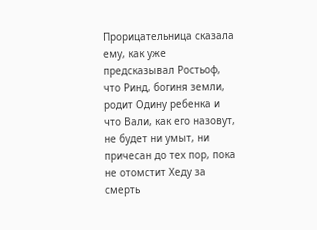Прорицательница сказала ему, как уже предсказывал Ростьоф, что Ринд, богиня земли, родит Одину ребенка и что Вали, как его назовут, не будет ни умыт, ни причесан до тех пор, пока не отомстит Хеду за смерть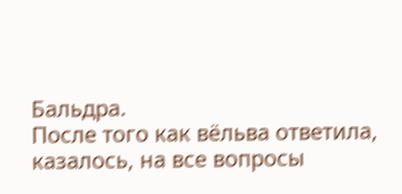Бальдра.
После того как вёльва ответила, казалось, на все вопросы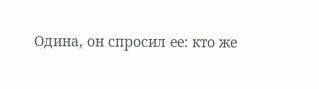Одина, он спросил ее: кто же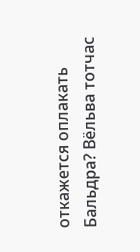откажется оплакать Бальдра? Вёльва тотчас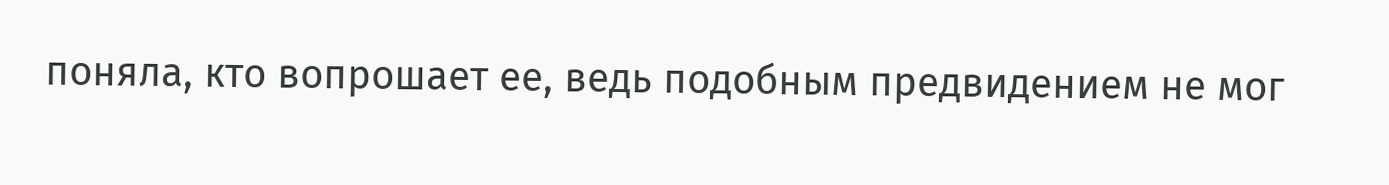поняла, кто вопрошает ее, ведь подобным предвидением не мог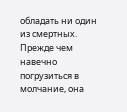обладать ни один из смертных. Прежде чем навечно погрузиться в молчание, она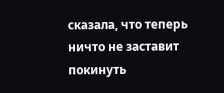сказала, что теперь ничто не заставит покинуть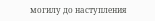могилу до наступления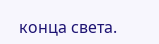конца света.